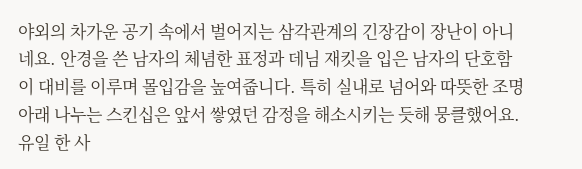야외의 차가운 공기 속에서 벌어지는 삼각관계의 긴장감이 장난이 아니네요. 안경을 쓴 남자의 체념한 표정과 데님 재킷을 입은 남자의 단호함이 대비를 이루며 몰입감을 높여줍니다. 특히 실내로 넘어와 따뜻한 조명 아래 나누는 스킨십은 앞서 쌓였던 감정을 해소시키는 듯해 뭉클했어요. 유일 한 사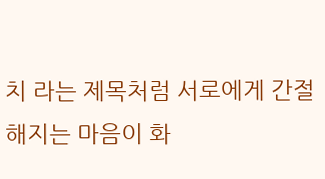치 라는 제목처럼 서로에게 간절해지는 마음이 화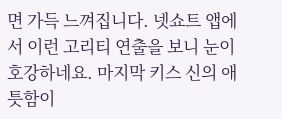면 가득 느껴집니다. 넷쇼트 앱에서 이런 고리티 연출을 보니 눈이 호강하네요. 마지막 키스 신의 애틋함이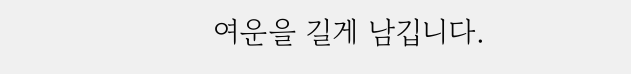여운을 길게 남깁니다.